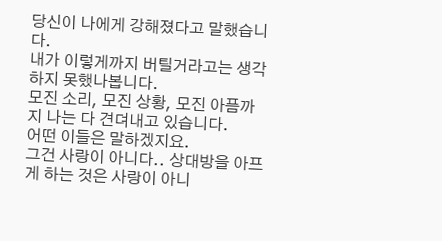당신이 나에게 강해졌다고 말했습니다.
내가 이렇게까지 버틸거라고는 생각하지 못했나봅니다.
모진 소리, 모진 상황, 모진 아픔까지 나는 다 견뎌내고 있습니다.
어떤 이들은 말하겠지요.
그건 사랑이 아니다.. 상대방을 아프게 하는 것은 사랑이 아니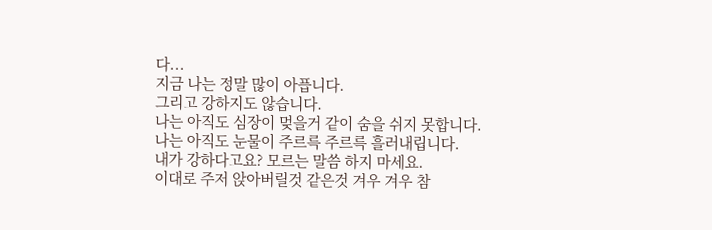다...
지금 나는 정말 많이 아픕니다.
그리고 강하지도 않습니다.
나는 아직도 심장이 멎을거 같이 숨을 쉬지 못합니다.
나는 아직도 눈물이 주르륵 주르륵 흘러내립니다.
내가 강하다고요? 모르는 말씀 하지 마세요.
이대로 주저 앉아버릴것 같은것 겨우 겨우 참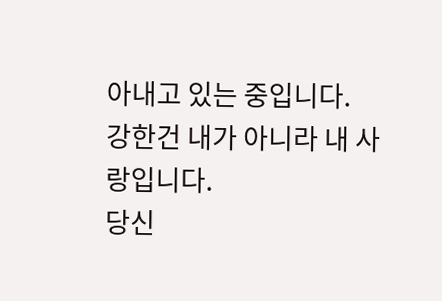아내고 있는 중입니다.
강한건 내가 아니라 내 사랑입니다.
당신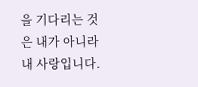을 기다리는 것은 내가 아니라 내 사랑입니다.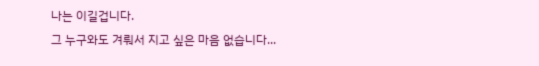나는 이길겁니다.
그 누구와도 겨뤄서 지고 싶은 마음 없습니다...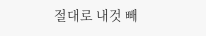절대로 내것 빼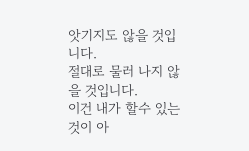앗기지도 않을 것입니다.
절대로 물러 나지 않을 것입니다.
이건 내가 할수 있는 것이 아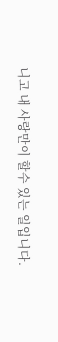니고 내 사랑만이 할수 있는 일입니다.